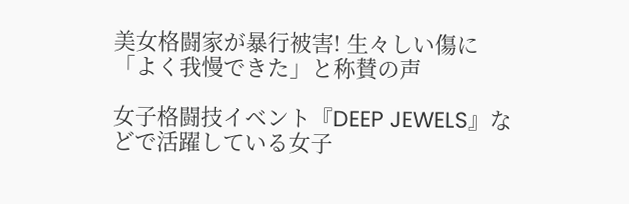美女格闘家が暴行被害! 生々しい傷に「よく我慢できた」と称賛の声

女子格闘技イベント『DEEP JEWELS』などで活躍している女子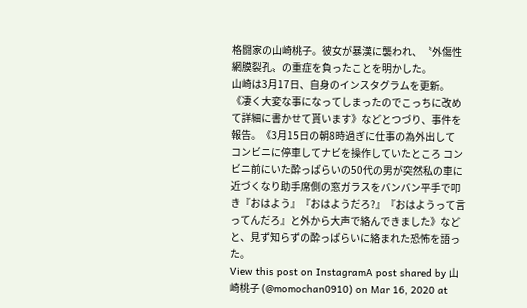格闘家の山崎桃子。彼女が暴漢に襲われ、〝外傷性網膜裂孔〟の重症を負ったことを明かした。
山崎は3月17日、自身のインスタグラムを更新。《凄く大変な事になってしまったのでこっちに改めて詳細に書かせて貰います》などとつづり、事件を報告。《3月15日の朝8時過ぎに仕事の為外出して コンビニに停車してナビを操作していたところ コンビニ前にいた酔っぱらいの50代の男が突然私の車に近づくなり助手席側の窓ガラスをバンバン平手で叩き『おはよう』『おはようだろ?』『おはようって言ってんだろ』と外から大声で絡んできました》などと、見ず知らずの酔っぱらいに絡まれた恐怖を語った。
View this post on InstagramA post shared by 山崎桃子 (@momochan0910) on Mar 16, 2020 at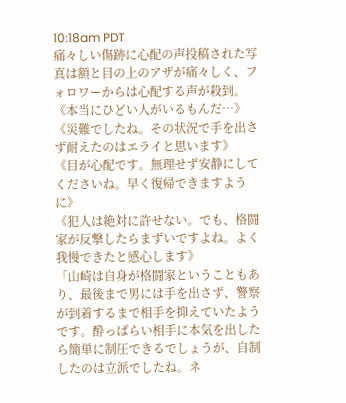10:18am PDT
痛々しい傷跡に心配の声投稿された写真は額と目の上のアザが痛々しく、フォロワーからは心配する声が殺到。
《本当にひどい人がいるもんだ…》
《災難でしたね。その状況で手を出さず耐えたのはエライと思います》
《目が心配です。無理せず安静にしてくださいね。早く復帰できますように》
《犯人は絶対に許せない。でも、格闘家が反撃したらまずいですよね。よく我慢できたと感心します》
「山崎は自身が格闘家ということもあり、最後まで男には手を出さず、警察が到着するまで相手を抑えていたようです。酔っぱらい相手に本気を出したら簡単に制圧できるでしょうが、自制したのは立派でしたね。ネ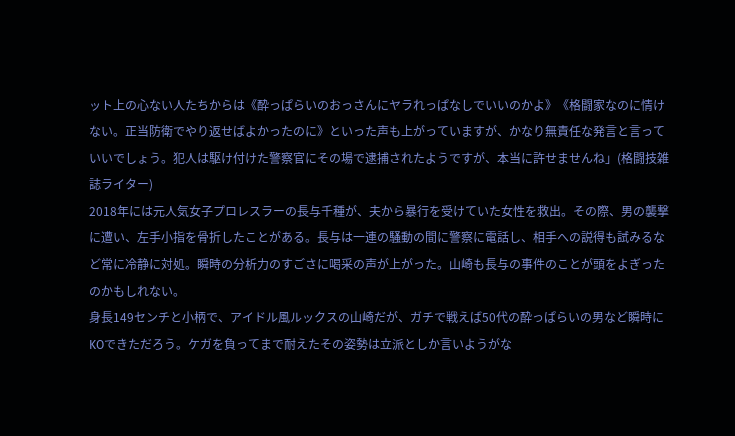ット上の心ない人たちからは《酔っぱらいのおっさんにヤラれっぱなしでいいのかよ》《格闘家なのに情けない。正当防衛でやり返せばよかったのに》といった声も上がっていますが、かなり無責任な発言と言っていいでしょう。犯人は駆け付けた警察官にその場で逮捕されたようですが、本当に許せませんね」(格闘技雑誌ライター)
2018年には元人気女子プロレスラーの長与千種が、夫から暴行を受けていた女性を救出。その際、男の襲撃に遭い、左手小指を骨折したことがある。長与は一連の騒動の間に警察に電話し、相手への説得も試みるなど常に冷静に対処。瞬時の分析力のすごさに喝采の声が上がった。山崎も長与の事件のことが頭をよぎったのかもしれない。
身長149センチと小柄で、アイドル風ルックスの山崎だが、ガチで戦えば50代の酔っぱらいの男など瞬時にKOできただろう。ケガを負ってまで耐えたその姿勢は立派としか言いようがな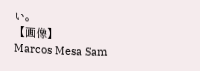い。
【画像】
Marcos Mesa Sam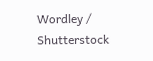Wordley / Shutterstock